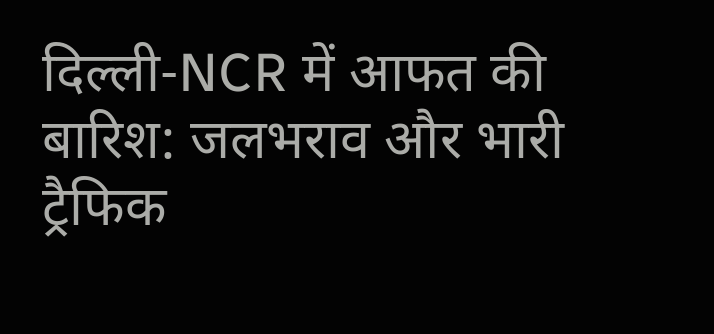दिल्ली-NCR में आफत की बारिश: जलभराव और भारी ट्रैफिक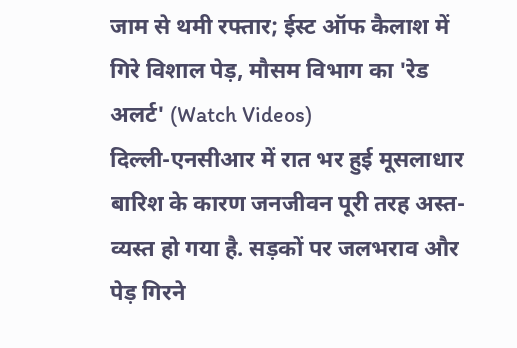जाम से थमी रफ्तार; ईस्ट ऑफ कैलाश में गिरे विशाल पेड़, मौसम विभाग का 'रेड अलर्ट' (Watch Videos)
दिल्ली-एनसीआर में रात भर हुई मूसलाधार बारिश के कारण जनजीवन पूरी तरह अस्त-व्यस्त हो गया है. सड़कों पर जलभराव और पेड़ गिरने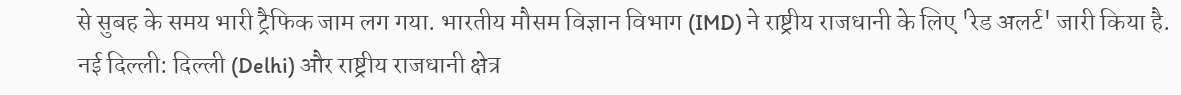से सुबह के समय भारी ट्रैफिक जाम लग गया. भारतीय मौसम विज्ञान विभाग (IMD) ने राष्ट्रीय राजधानी के लिए 'रेड अलर्ट' जारी किया है.
नई दिल्ली: दिल्ली (Delhi) और राष्ट्रीय राजधानी क्षेत्र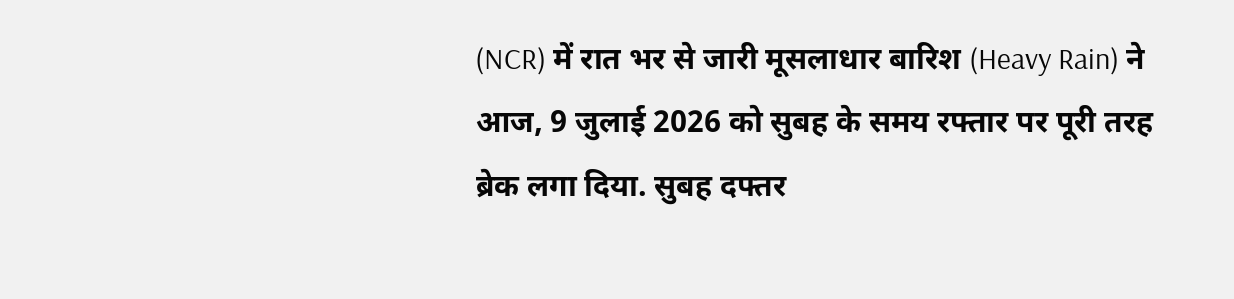(NCR) में रात भर से जारी मूसलाधार बारिश (Heavy Rain) ने आज, 9 जुलाई 2026 को सुबह के समय रफ्तार पर पूरी तरह ब्रेक लगा दिया. सुबह दफ्तर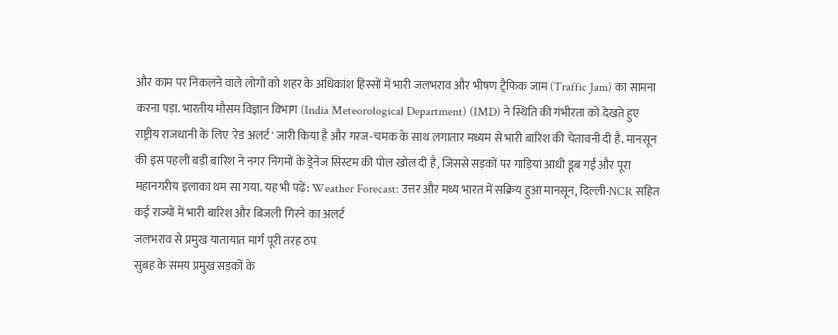और काम पर निकलने वाले लोगों को शहर के अधिकांश हिस्सों में भारी जलभराव और भीषण ट्रैफिक जाम (Traffic Jam) का सामना करना पड़ा. भारतीय मौसम विज्ञान विभाग (India Meteorological Department) (IMD) ने स्थिति की गंभीरता को देखते हुए राष्ट्रीय राजधानी के लिए 'रेड अलर्ट' जारी किया है और गरज-चमक के साथ लगातार मध्यम से भारी बारिश की चेतावनी दी है. मानसून की इस पहली बड़ी बारिश ने नगर निगमों के ड्रेनेज सिस्टम की पोल खोल दी है, जिससे सड़कों पर गाड़ियां आधी डूब गईं और पूरा महानगरीय इलाका थम सा गया. यह भी पढ़ें: Weather Forecast: उत्तर और मध्य भारत में सक्रिय हुआ मानसून, दिल्ली-NCR सहित कई राज्यों में भारी बारिश और बिजली गिरने का अलर्ट
जलभराव से प्रमुख यातायात मार्ग पूरी तरह ठप
सुबह के समय प्रमुख सड़कों के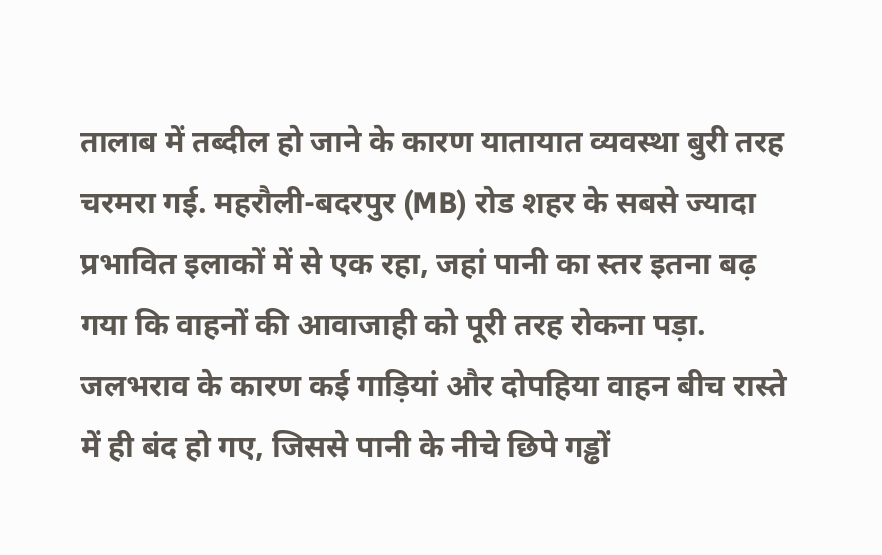तालाब में तब्दील हो जाने के कारण यातायात व्यवस्था बुरी तरह चरमरा गई. महरौली-बदरपुर (MB) रोड शहर के सबसे ज्यादा प्रभावित इलाकों में से एक रहा, जहां पानी का स्तर इतना बढ़ गया कि वाहनों की आवाजाही को पूरी तरह रोकना पड़ा. जलभराव के कारण कई गाड़ियां और दोपहिया वाहन बीच रास्ते में ही बंद हो गए, जिससे पानी के नीचे छिपे गड्ढों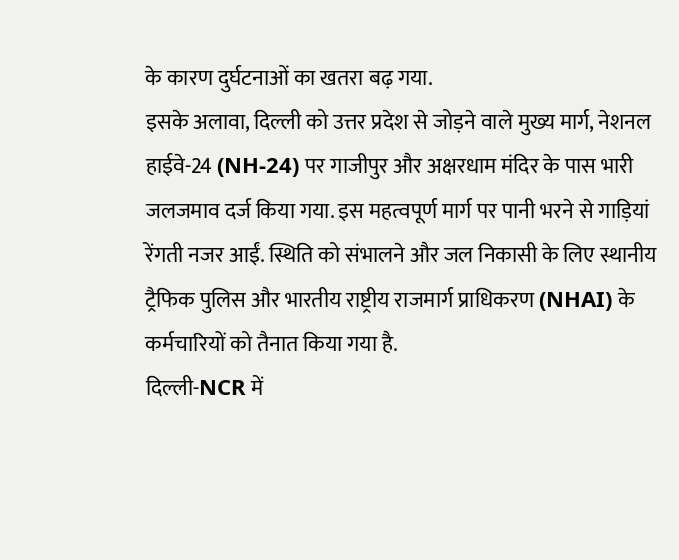के कारण दुर्घटनाओं का खतरा बढ़ गया.
इसके अलावा, दिल्ली को उत्तर प्रदेश से जोड़ने वाले मुख्य मार्ग, नेशनल हाईवे-24 (NH-24) पर गाजीपुर और अक्षरधाम मंदिर के पास भारी जलजमाव दर्ज किया गया. इस महत्वपूर्ण मार्ग पर पानी भरने से गाड़ियां रेंगती नजर आईं. स्थिति को संभालने और जल निकासी के लिए स्थानीय ट्रैफिक पुलिस और भारतीय राष्ट्रीय राजमार्ग प्राधिकरण (NHAI) के कर्मचारियों को तैनात किया गया है.
दिल्ली-NCR में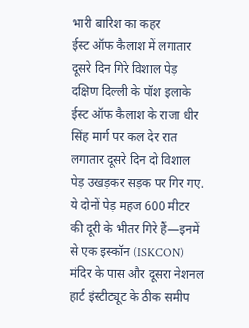भारी बारिश का कहर
ईस्ट ऑफ कैलाश में लगातार दूसरे दिन गिरे विशाल पेड़
दक्षिण दिल्ली के पॉश इलाके ईस्ट ऑफ कैलाश के राजा धीर सिंह मार्ग पर कल देर रात लगातार दूसरे दिन दो विशाल पेड़ उखड़कर सड़क पर गिर गए. ये दोनों पेड़ महज 600 मीटर की दूरी के भीतर गिरे हैं—इनमें से एक इस्कॉन (ISKCON) मंदिर के पास और दूसरा नेशनल हार्ट इंस्टीट्यूट के ठीक समीप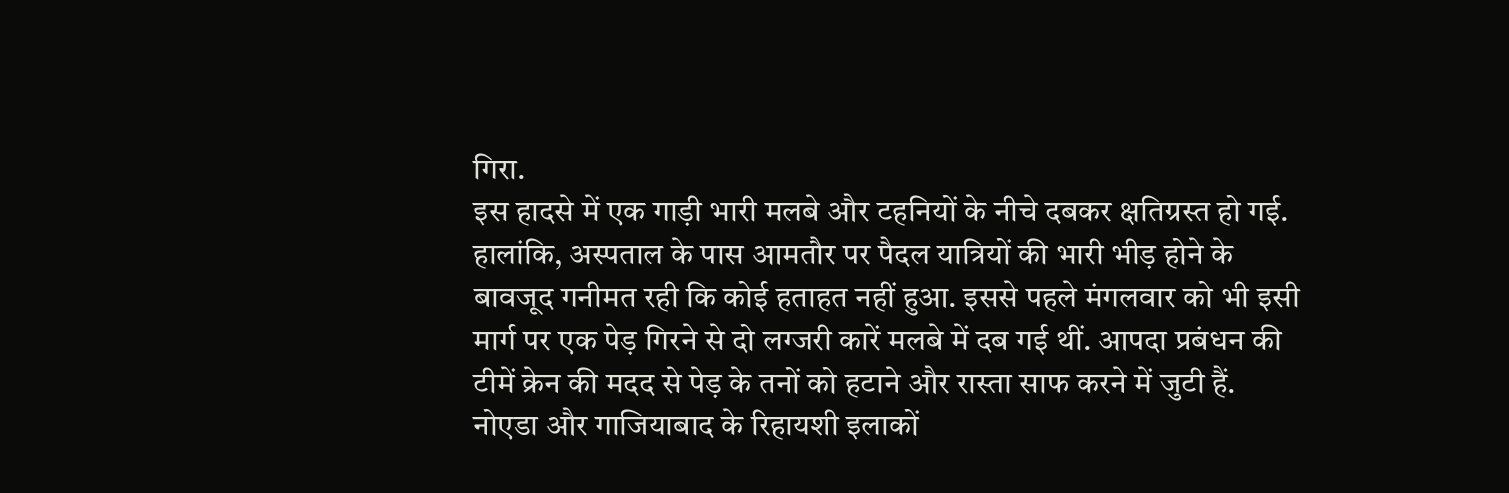गिरा.
इस हादसे में एक गाड़ी भारी मलबे और टहनियों के नीचे दबकर क्षतिग्रस्त हो गई. हालांकि, अस्पताल के पास आमतौर पर पैदल यात्रियों की भारी भीड़ होने के बावजूद गनीमत रही कि कोई हताहत नहीं हुआ. इससे पहले मंगलवार को भी इसी मार्ग पर एक पेड़ गिरने से दो लग्जरी कारें मलबे में दब गई थीं. आपदा प्रबंधन की टीमें क्रेन की मदद से पेड़ के तनों को हटाने और रास्ता साफ करने में जुटी हैं.
नोएडा और गाजियाबाद के रिहायशी इलाकों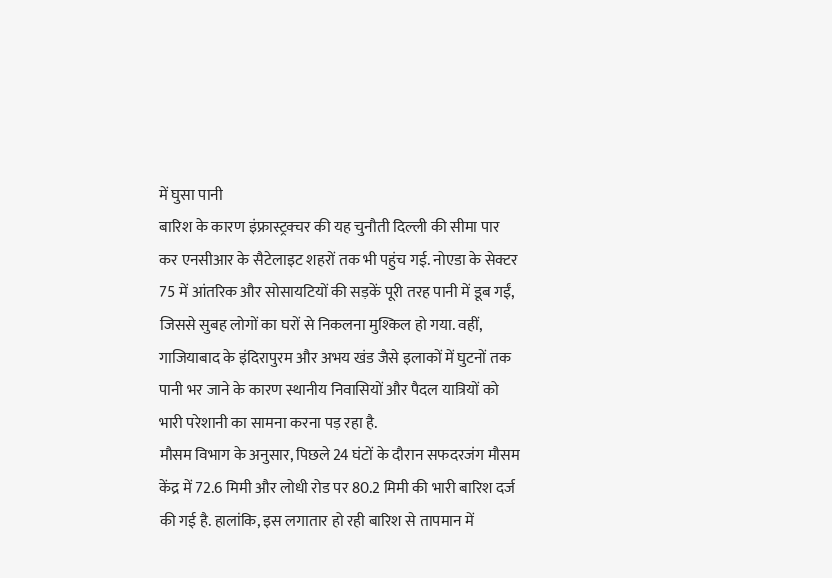में घुसा पानी
बारिश के कारण इंफ्रास्ट्रक्चर की यह चुनौती दिल्ली की सीमा पार कर एनसीआर के सैटेलाइट शहरों तक भी पहुंच गई. नोएडा के सेक्टर 75 में आंतरिक और सोसायटियों की सड़कें पूरी तरह पानी में डूब गईं, जिससे सुबह लोगों का घरों से निकलना मुश्किल हो गया. वहीं, गाजियाबाद के इंदिरापुरम और अभय खंड जैसे इलाकों में घुटनों तक पानी भर जाने के कारण स्थानीय निवासियों और पैदल यात्रियों को भारी परेशानी का सामना करना पड़ रहा है.
मौसम विभाग के अनुसार, पिछले 24 घंटों के दौरान सफदरजंग मौसम केंद्र में 72.6 मिमी और लोधी रोड पर 80.2 मिमी की भारी बारिश दर्ज की गई है. हालांकि, इस लगातार हो रही बारिश से तापमान में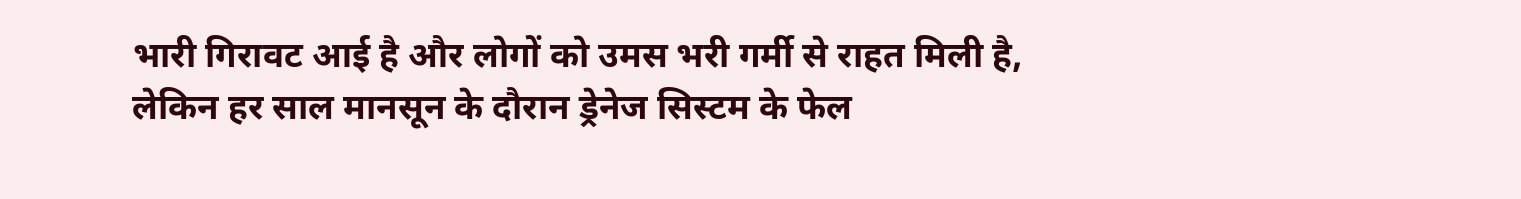भारी गिरावट आई है और लोगों को उमस भरी गर्मी से राहत मिली है, लेकिन हर साल मानसून के दौरान ड्रेनेज सिस्टम के फेल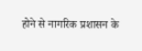होने से नागरिक प्रशासन के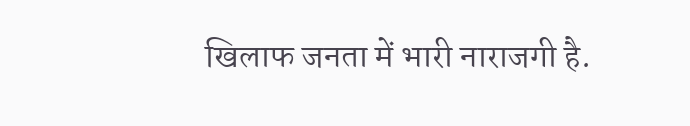खिलाफ जनता में भारी नाराजगी है.